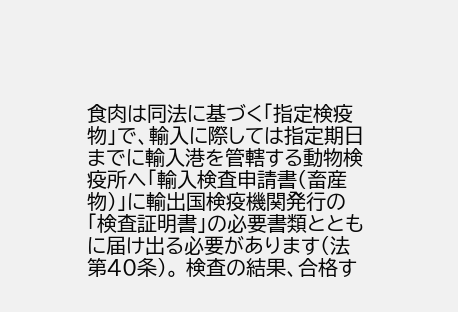食肉は同法に基づく「指定検疫物」で、輸入に際しては指定期日までに輸入港を管轄する動物検疫所へ「輸入検査申請書(畜産物)」に輸出国検疫機関発行の「検査証明書」の必要書類とともに届け出る必要があります(法第40条)。 検査の結果、合格す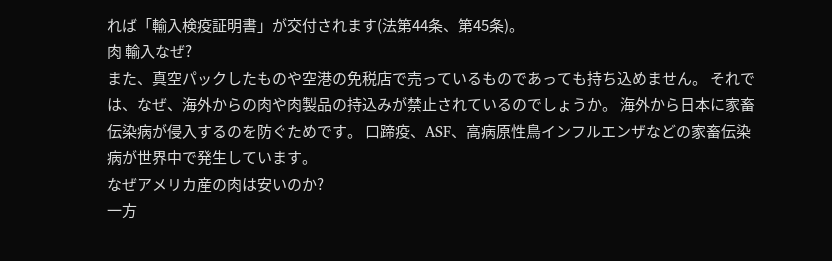れば「輸入検疫証明書」が交付されます(法第44条、第45条)。
肉 輸入なぜ?
また、真空パックしたものや空港の免税店で売っているものであっても持ち込めません。 それでは、なぜ、海外からの肉や肉製品の持込みが禁止されているのでしょうか。 海外から日本に家畜伝染病が侵入するのを防ぐためです。 口蹄疫、ASF、高病原性鳥インフルエンザなどの家畜伝染病が世界中で発生しています。
なぜアメリカ産の肉は安いのか?
一方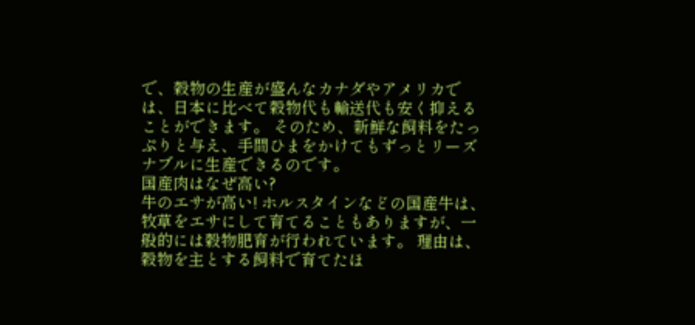で、穀物の生産が盛んなカナダやアメリカでは、日本に比べて穀物代も輸送代も安く抑えることができます。 そのため、新鮮な飼料をたっぷりと与え、手間ひまをかけてもずっとリーズナブルに生産できるのです。
国産肉はなぜ高い?
牛のエサが高い! ホルスタインなどの国産牛は、牧草をエサにして育てることもありますが、一般的には穀物肥育が行われています。 理由は、穀物を主とする飼料で育てたほ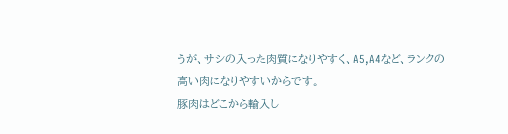うが、サシの入った肉質になりやすく、A5,A4など、ランクの高い肉になりやすいからです。
豚肉はどこから輸入し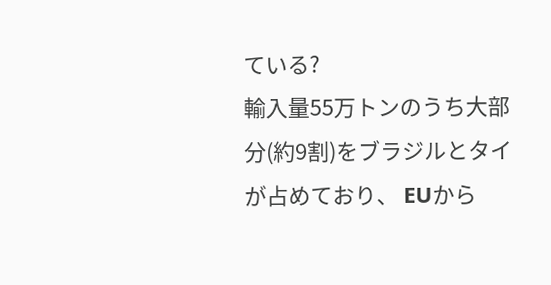ている?
輸入量55万トンのうち大部分(約9割)をブラジルとタイが占めており、 EUから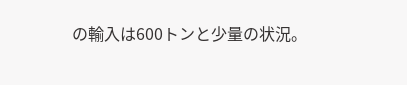の輸入は600トンと少量の状況。